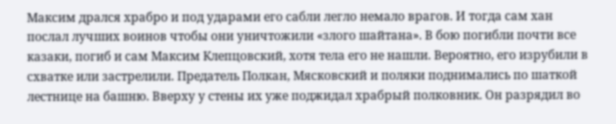Максим дрался храбро и под ударами его сабли легло немало врагов. И тогда сам хан послал лучших воинов чтобы они уничтожили «злого шайтана». В бою погибли почти все казаки, погиб и сам Максим Клепцовский, хотя тела его не нашли. Вероятно, его изрубили в схватке или застрелили. Предатель Полкан, Мясковский и поляки поднимались по шаткой лестнице на башню. Вверху у стены их уже поджидал храбрый полковник. Он разрядил во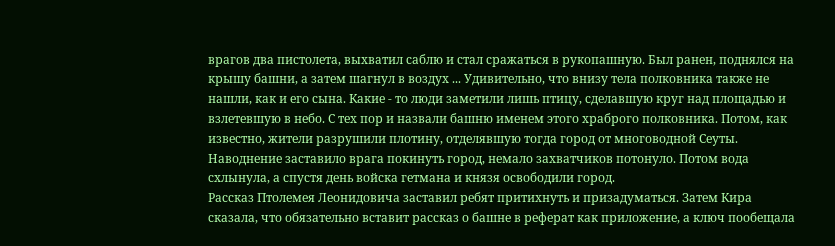врагов два пистолета, выхватил саблю и стал сражаться в рукопашную. Был ранен, поднялся на крышу башни, а затем шагнул в воздух ... Удивительно, что внизу тела полковника также не нашли, как и его сына. Какие - то люди заметили лишь птицу, сделавшую круг над площадью и взлетевшую в небо. С тех пор и назвали башню именем этого храброго полковника. Потом, как известно, жители разрушили плотину, отделявшую тогда город от многоводной Сеуты. Наводнение заставило врага покинуть город, немало захватчиков потонуло. Потом вода схлынула, а спустя день войска гетмана и князя освободили город.
Рассказ Птолемея Леонидовича заставил ребят притихнуть и призадуматься. Затем Кира сказала, что обязательно вставит рассказ о башне в реферат как приложение, а ключ пообещала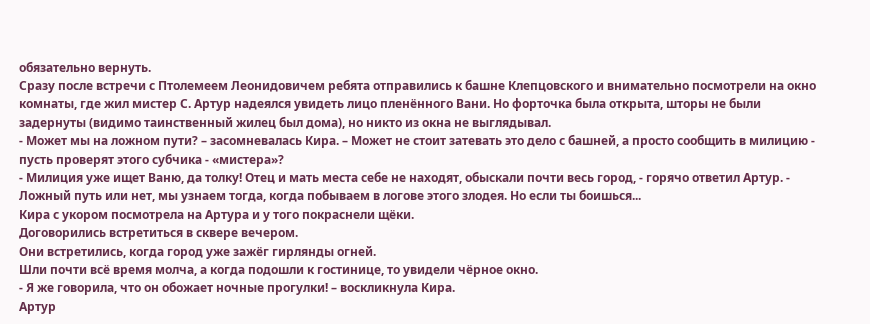обязательно вернуть.
Сразу после встречи с Птолемеем Леонидовичем ребята отправились к башне Клепцовского и внимательно посмотрели на окно комнаты, где жил мистер С. Артур надеялся увидеть лицо пленённого Вани. Но форточка была открыта, шторы не были задернуты (видимо таинственный жилец был дома), но никто из окна не выглядывал.
- Может мы на ложном пути? – засомневалась Кира. – Может не стоит затевать это дело с башней, а просто сообщить в милицию - пусть проверят этого субчика - «мистера»?
- Милиция уже ищет Ваню, да толку! Отец и мать места себе не находят, обыскали почти весь город, - горячо ответил Артур. - Ложный путь или нет, мы узнаем тогда, когда побываем в логове этого злодея. Но если ты боишься...
Кира с укором посмотрела на Артура и у того покраснели щёки.
Договорились встретиться в сквере вечером.
Они встретились, когда город уже зажёг гирлянды огней.
Шли почти всё время молча, а когда подошли к гостинице, то увидели чёрное окно.
- Я же говорила, что он обожает ночные прогулки! – воскликнула Кира.
Артур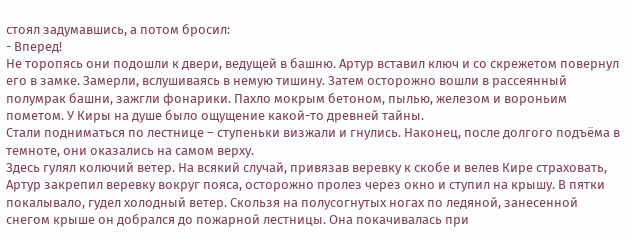стоял задумавшись, а потом бросил:
- Вперед!
Не торопясь они подошли к двери, ведущей в башню. Артур вставил ключ и со скрежетом повернул его в замке. Замерли, вслушиваясь в немую тишину. Затем осторожно вошли в рассеянный полумрак башни, зажгли фонарики. Пахло мокрым бетоном, пылью, железом и вороньим пометом. У Киры на душе было ощущение какой-то древней тайны.
Стали подниматься по лестнице – ступеньки визжали и гнулись. Наконец, после долгого подъёма в темноте, они оказались на самом верху.
Здесь гулял колючий ветер. На всякий случай, привязав веревку к скобе и велев Кире страховать, Артур закрепил веревку вокруг пояса, осторожно пролез через окно и ступил на крышу. В пятки покалывало, гудел холодный ветер. Скользя на полусогнутых ногах по ледяной, занесенной снегом крыше он добрался до пожарной лестницы. Она покачивалась при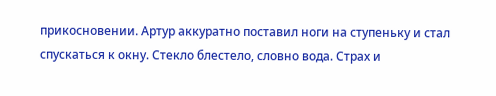прикосновении. Артур аккуратно поставил ноги на ступеньку и стал спускаться к окну. Стекло блестело, словно вода. Страх и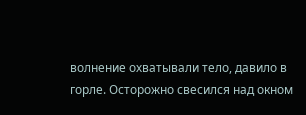волнение охватывали тело, давило в горле. Осторожно свесился над окном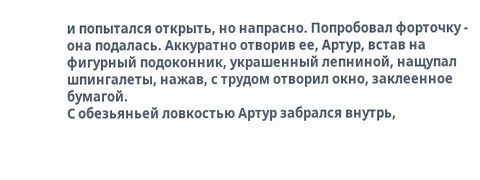и попытался открыть, но напрасно. Попробовал форточку - она подалась. Аккуратно отворив ее, Артур, встав на фигурный подоконник, украшенный лепниной, нащупал шпингалеты, нажав, с трудом отворил окно, заклеенное бумагой.
С обезьяньей ловкостью Артур забрался внутрь,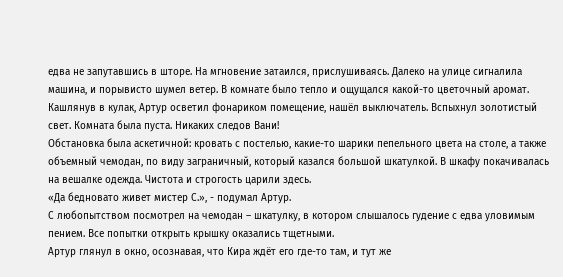едва не запутавшись в шторе. На мгновение затаился, прислушиваясь. Далеко на улице сигналила машина, и порывисто шумел ветер. В комнате было тепло и ощущался какой-то цветочный аромат.
Кашлянув в кулак, Артур осветил фонариком помещение, нашёл выключатель. Вспыхнул золотистый свет. Комната была пуста. Никаких следов Вани!
Обстановка была аскетичной: кровать с постелью, какие-то шарики пепельного цвета на столе, а также объемный чемодан, по виду заграничный, который казался большой шкатулкой. В шкафу покачивалась на вешалке одежда. Чистота и строгость царили здесь.
«Да бедновато живет мистер С.», - подумал Артур.
С любопытством посмотрел на чемодан – шкатулку, в котором слышалось гудение с едва уловимым пением. Все попытки открыть крышку оказались тщетными.
Артур глянул в окно, осознавая, что Кира ждёт его где-то там, и тут же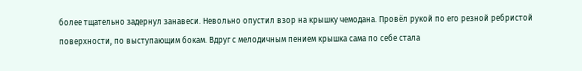более тщательно задернул занавеси. Невольно опустил взор на крышку чемодана. Провёл рукой по его резной ребристой поверхности, по выступающим бокам. Вдруг с мелодичным пением крышка сама по себе стала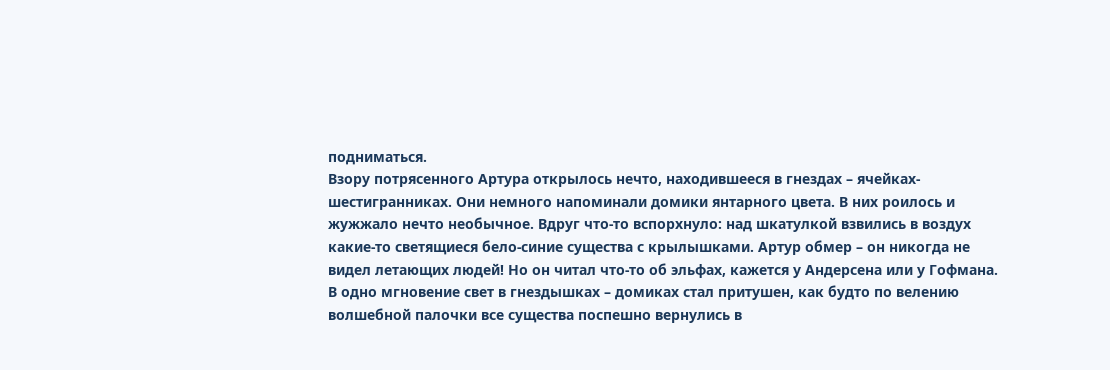подниматься.
Взору потрясенного Артура открылось нечто, находившееся в гнездах – ячейках-шестигранниках. Они немного напоминали домики янтарного цвета. В них роилось и жужжало нечто необычное. Вдруг что-то вспорхнуло: над шкатулкой взвились в воздух какие-то светящиеся бело-синие существа с крылышками. Артур обмер – он никогда не видел летающих людей! Но он читал что-то об эльфах, кажется у Андерсена или у Гофмана.
В одно мгновение свет в гнездышках – домиках стал притушен, как будто по велению волшебной палочки все существа поспешно вернулись в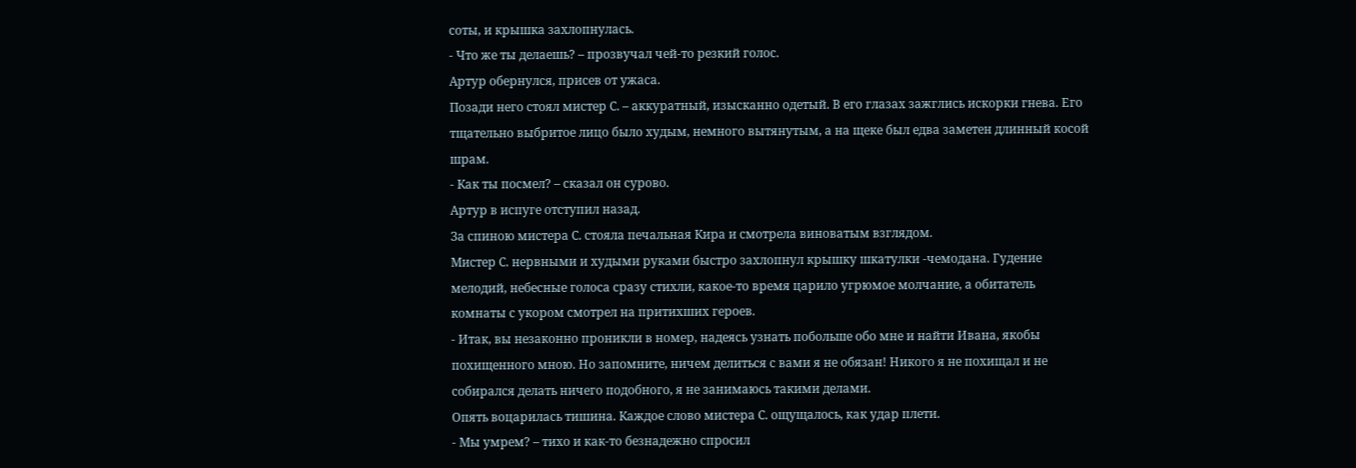соты, и крышка захлопнулась.
- Что же ты делаешь? – прозвучал чей-то резкий голос.
Артур обернулся, присев от ужаса.
Позади него стоял мистер С. – аккуратный, изысканно одетый. В его глазах зажглись искорки гнева. Его тщательно выбритое лицо было худым, немного вытянутым, а на щеке был едва заметен длинный косой шрам.
- Как ты посмел? – сказал он сурово.
Артур в испуге отступил назад.
За спиною мистера С. стояла печальная Кира и смотрела виноватым взглядом.
Мистер С. нервными и худыми руками быстро захлопнул крышку шкатулки -чемодана. Гудение мелодий, небесные голоса сразу стихли, какое-то время царило угрюмое молчание, а обитатель комнаты с укором смотрел на притихших героев.
- Итак, вы незаконно проникли в номер, надеясь узнать побольше обо мне и найти Ивана, якобы похищенного мною. Но запомните, ничем делиться с вами я не обязан! Никого я не похищал и не собирался делать ничего подобного, я не занимаюсь такими делами.
Опять воцарилась тишина. Каждое слово мистера С. ощущалось, как удар плети.
- Мы умрем? – тихо и как-то безнадежно спросил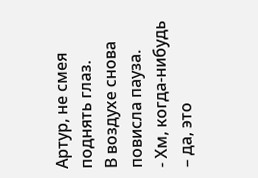Артур, не смея поднять глаз.
В воздухе снова повисла пауза.
- Хм, когда-нибудь – да, это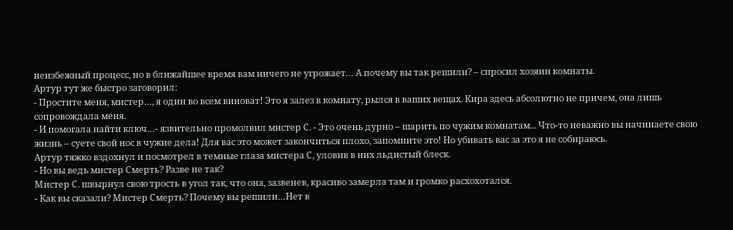неизбежный процесс, но в ближайшее время вам ничего не угрожает… А почему вы так решили? – спросил хозяин комнаты.
Артур тут же быстро заговорил:
- Простите меня, мистер…, я один во всем виноват! Это я залез в комнату, рылся в ваших вещах. Кира здесь абсолютно не причем, она лишь сопровождала меня.
- И помогала найти ключ…- язвительно промолвил мистер С. - Это очень дурно – шарить по чужим комнатам... Что-то неважно вы начинаете свою жизнь – суете свой нос в чужие дела! Для вас это может закончиться плохо, запомните это! Но убивать вас за это я не собираюсь.
Артур тяжко вздохнул и посмотрел в темные глаза мистера С, уловив в них льдистый блеск.
- Но вы ведь мистер Смерть? Разве не так?
Мистер С. швырнул свою трость в угол так, что она, зазвенев, красиво замерла там и громко расхохотался.
- Как вы сказали? Мистер Смерть? Почему вы решили…Нет в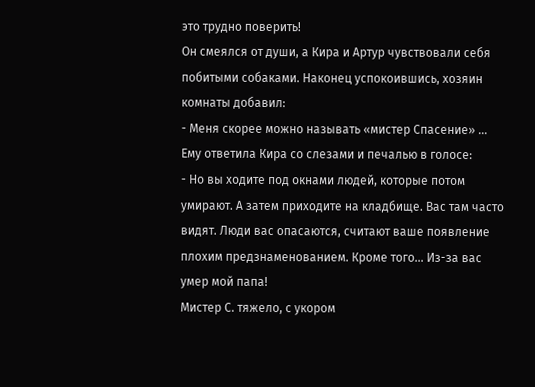это трудно поверить!
Он смеялся от души, а Кира и Артур чувствовали себя побитыми собаками. Наконец успокоившись, хозяин комнаты добавил:
- Меня скорее можно называть «мистер Спасение» …
Ему ответила Кира со слезами и печалью в голосе:
- Но вы ходите под окнами людей, которые потом умирают. А затем приходите на кладбище. Вас там часто видят. Люди вас опасаются, считают ваше появление плохим предзнаменованием. Кроме того… Из-за вас умер мой папа!
Мистер С. тяжело, с укором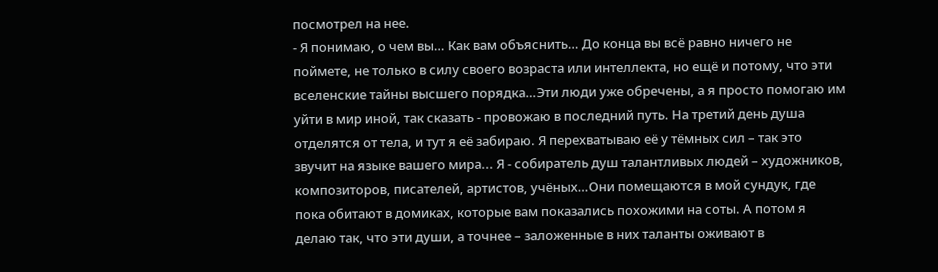посмотрел на нее.
- Я понимаю, о чем вы… Как вам объяснить… До конца вы всё равно ничего не поймете, не только в силу своего возраста или интеллекта, но ещё и потому, что эти вселенские тайны высшего порядка…Эти люди уже обречены, а я просто помогаю им уйти в мир иной, так сказать - провожаю в последний путь. На третий день душа отделятся от тела, и тут я её забираю. Я перехватываю её у тёмных сил – так это звучит на языке вашего мира... Я - собиратель душ талантливых людей – художников, композиторов, писателей, артистов, учёных…Они помещаются в мой сундук, где пока обитают в домиках, которые вам показались похожими на соты. А потом я делаю так, что эти души, а точнее – заложенные в них таланты оживают в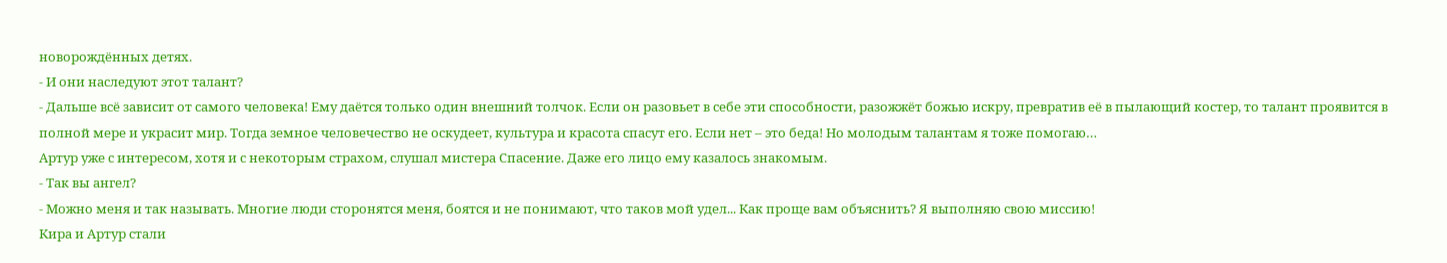новорождённых детях.
- И они наследуют этот талант?
- Дальше всё зависит от самого человека! Ему даётся только один внешний толчок. Если он разовьет в себе эти способности, разожжёт божью искру, превратив её в пылающий костер, то талант проявится в полной мере и украсит мир. Тогда земное человечество не оскудеет, культура и красота спасут его. Если нет – это беда! Но молодым талантам я тоже помогаю…
Артур уже с интересом, хотя и с некоторым страхом, слушал мистера Спасение. Даже его лицо ему казалось знакомым.
- Так вы ангел?
- Можно меня и так называть. Многие люди сторонятся меня, боятся и не понимают, что таков мой удел... Как проще вам объяснить? Я выполняю свою миссию!
Кира и Артур стали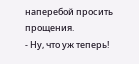наперебой просить прощения.
- Ну, что уж теперь!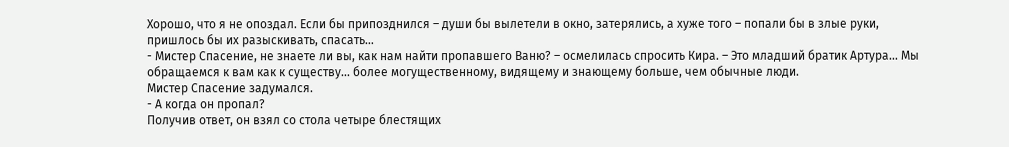Хорошо, что я не опоздал. Если бы припозднился – души бы вылетели в окно, затерялись, а хуже того – попали бы в злые руки, пришлось бы их разыскивать, спасать…
- Мистер Спасение, не знаете ли вы, как нам найти пропавшего Ваню? – осмелилась спросить Кира. – Это младший братик Артура... Мы обращаемся к вам как к существу... более могущественному, видящему и знающему больше, чем обычные люди.
Мистер Спасение задумался.
- А когда он пропал?
Получив ответ, он взял со стола четыре блестящих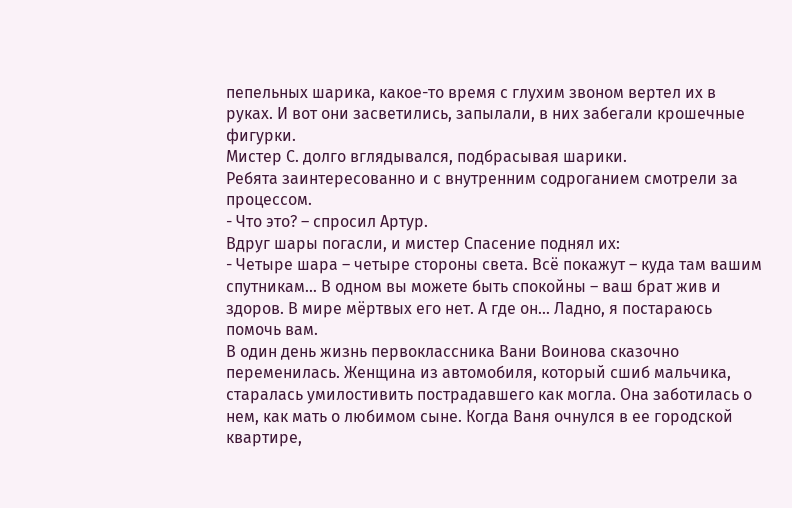пепельных шарика, какое-то время с глухим звоном вертел их в руках. И вот они засветились, запылали, в них забегали крошечные фигурки.
Мистер С. долго вглядывался, подбрасывая шарики.
Ребята заинтересованно и с внутренним содроганием смотрели за процессом.
- Что это? – спросил Артур.
Вдруг шары погасли, и мистер Спасение поднял их:
- Четыре шара – четыре стороны света. Всё покажут – куда там вашим спутникам… В одном вы можете быть спокойны – ваш брат жив и здоров. В мире мёртвых его нет. А где он... Ладно, я постараюсь помочь вам.
В один день жизнь первоклассника Вани Воинова сказочно переменилась. Женщина из автомобиля, который сшиб мальчика, старалась умилостивить пострадавшего как могла. Она заботилась о нем, как мать о любимом сыне. Когда Ваня очнулся в ее городской квартире,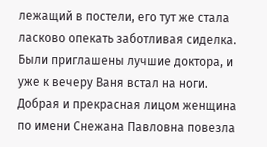лежащий в постели, его тут же стала ласково опекать заботливая сиделка. Были приглашены лучшие доктора, и уже к вечеру Ваня встал на ноги. Добрая и прекрасная лицом женщина по имени Снежана Павловна повезла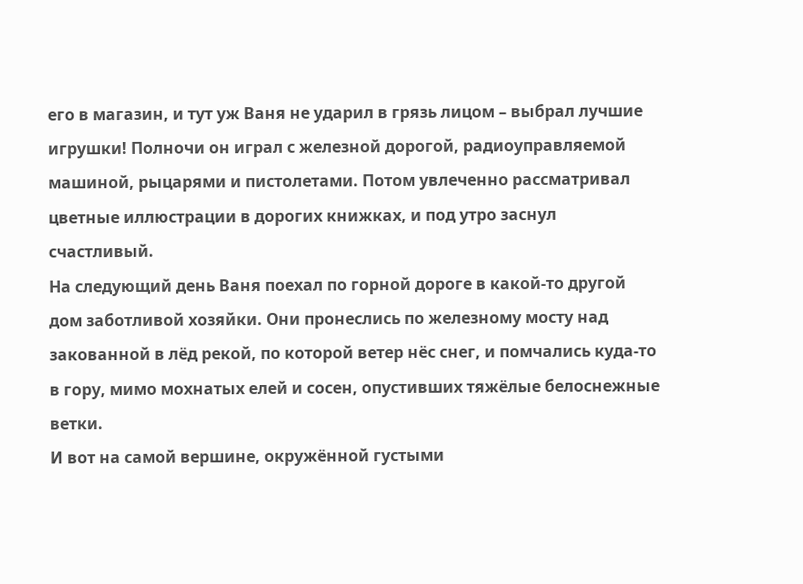его в магазин, и тут уж Ваня не ударил в грязь лицом – выбрал лучшие игрушки! Полночи он играл с железной дорогой, радиоуправляемой машиной, рыцарями и пистолетами. Потом увлеченно рассматривал цветные иллюстрации в дорогих книжках, и под утро заснул счастливый.
На следующий день Ваня поехал по горной дороге в какой-то другой дом заботливой хозяйки. Они пронеслись по железному мосту над закованной в лёд рекой, по которой ветер нёс снег, и помчались куда-то в гору, мимо мохнатых елей и сосен, опустивших тяжёлые белоснежные ветки.
И вот на самой вершине, окружённой густыми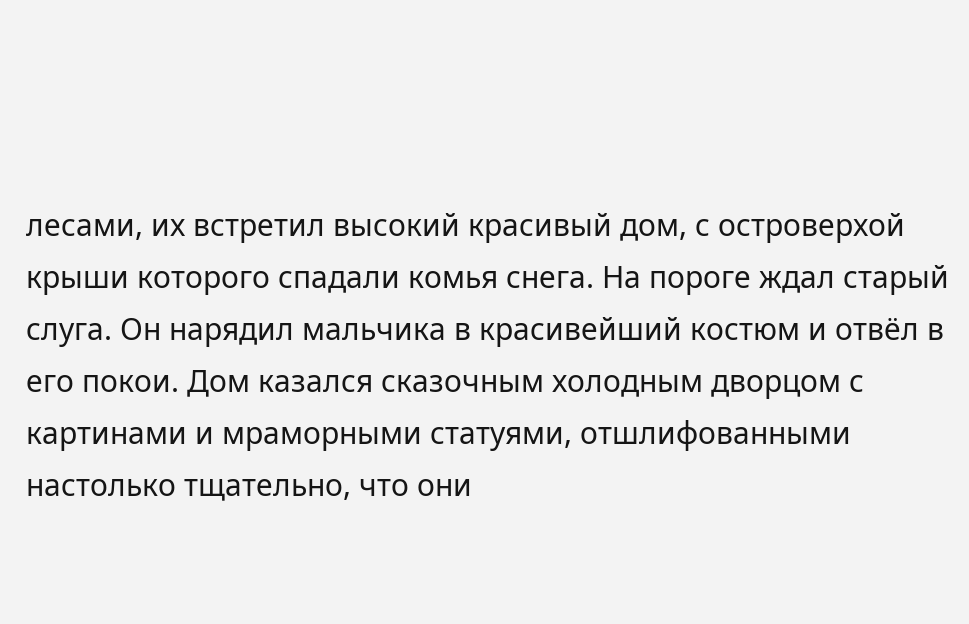лесами, их встретил высокий красивый дом, с островерхой крыши которого спадали комья снега. На пороге ждал старый слуга. Он нарядил мальчика в красивейший костюм и отвёл в его покои. Дом казался сказочным холодным дворцом с картинами и мраморными статуями, отшлифованными настолько тщательно, что они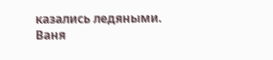казались ледяными.
Ваня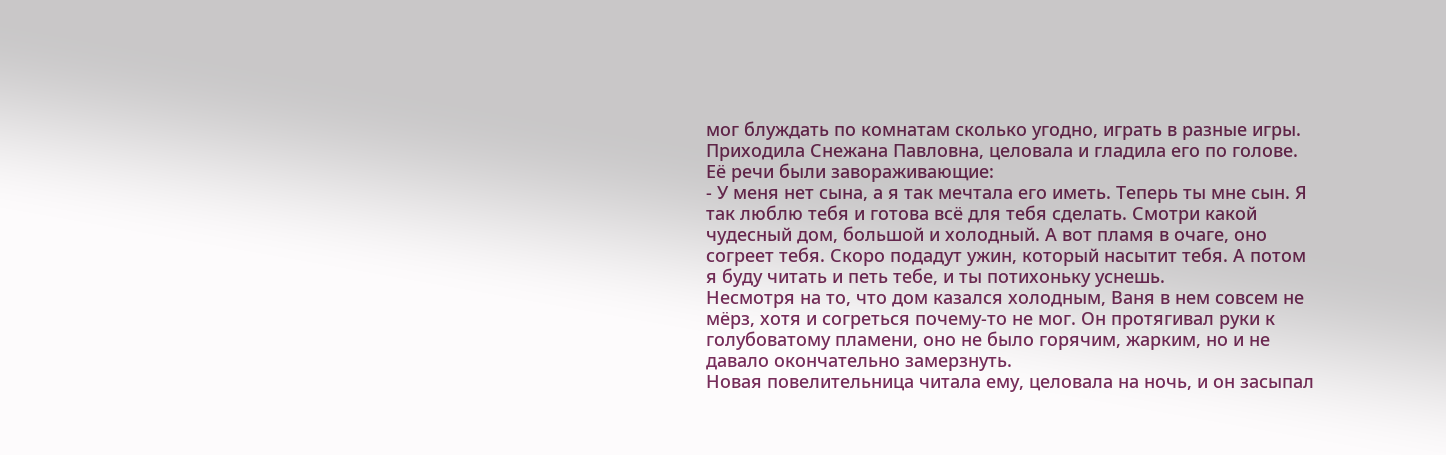мог блуждать по комнатам сколько угодно, играть в разные игры. Приходила Снежана Павловна, целовала и гладила его по голове. Её речи были завораживающие:
- У меня нет сына, а я так мечтала его иметь. Теперь ты мне сын. Я так люблю тебя и готова всё для тебя сделать. Смотри какой чудесный дом, большой и холодный. А вот пламя в очаге, оно согреет тебя. Скоро подадут ужин, который насытит тебя. А потом я буду читать и петь тебе, и ты потихоньку уснешь.
Несмотря на то, что дом казался холодным, Ваня в нем совсем не мёрз, хотя и согреться почему-то не мог. Он протягивал руки к голубоватому пламени, оно не было горячим, жарким, но и не давало окончательно замерзнуть.
Новая повелительница читала ему, целовала на ночь, и он засыпал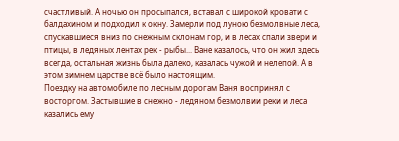счастливый. А ночью он просыпался, вставал с широкой кровати с балдахином и подходил к окну. Замерли под луною безмолвные леса, спускавшиеся вниз по снежным склонам гор, и в лесах спали звери и птицы, в ледяных лентах рек - рыбы... Ване казалось, что он жил здесь всегда, остальная жизнь была далеко, казалась чужой и нелепой. А в этом зимнем царстве всё было настоящим.
Поездку на автомобиле по лесным дорогам Ваня воспринял с восторгом. Застывшие в снежно - ледяном безмолвии реки и леса казались ему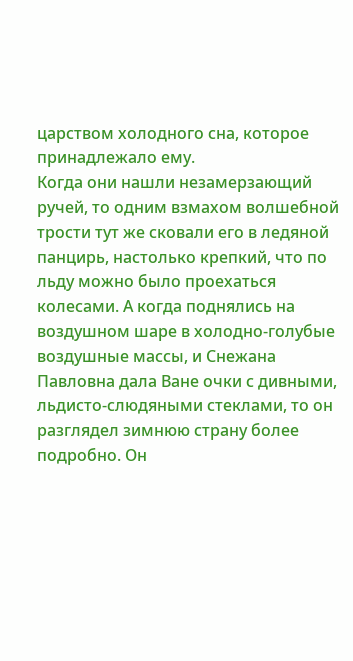царством холодного сна, которое принадлежало ему.
Когда они нашли незамерзающий ручей, то одним взмахом волшебной трости тут же сковали его в ледяной панцирь, настолько крепкий, что по льду можно было проехаться колесами. А когда поднялись на воздушном шаре в холодно-голубые воздушные массы, и Снежана Павловна дала Ване очки с дивными, льдисто-слюдяными стеклами, то он разглядел зимнюю страну более подробно. Он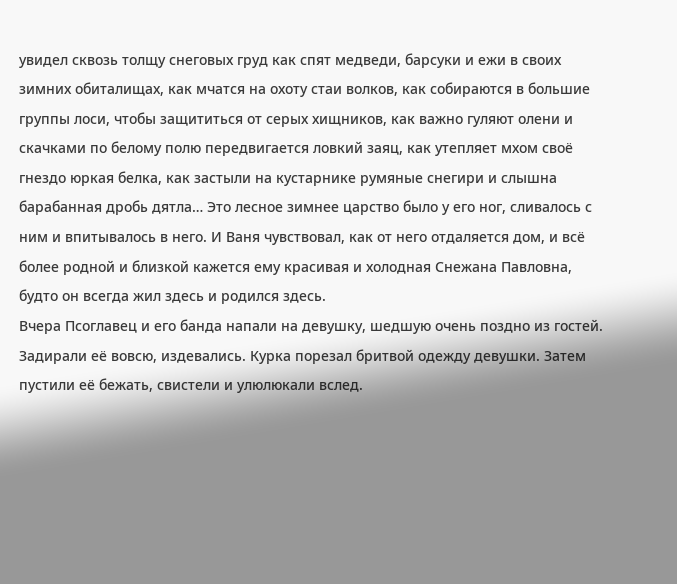увидел сквозь толщу снеговых груд как спят медведи, барсуки и ежи в своих зимних обиталищах, как мчатся на охоту стаи волков, как собираются в большие группы лоси, чтобы защититься от серых хищников, как важно гуляют олени и скачками по белому полю передвигается ловкий заяц, как утепляет мхом своё гнездо юркая белка, как застыли на кустарнике румяные снегири и слышна барабанная дробь дятла… Это лесное зимнее царство было у его ног, сливалось с ним и впитывалось в него. И Ваня чувствовал, как от него отдаляется дом, и всё более родной и близкой кажется ему красивая и холодная Снежана Павловна, будто он всегда жил здесь и родился здесь.
Вчера Псоглавец и его банда напали на девушку, шедшую очень поздно из гостей. Задирали её вовсю, издевались. Курка порезал бритвой одежду девушки. Затем пустили её бежать, свистели и улюлюкали вслед.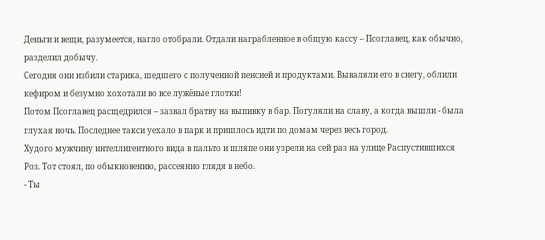Деньги и вещи, разумеется, нагло отобрали. Отдали награбленное в общую кассу – Псоглавец, как обычно, разделил добычу.
Сегодня они избили старика, шедшего с полученной пенсией и продуктами. Вываляли его в снегу, облили кефиром и безумно хохотали во все лужёные глотки!
Потом Псоглавец расщедрился – зазвал братву на выпивку в бар. Погуляли на славу, а когда вышли - была глухая ночь. Последнее такси уехало в парк и пришлось идти по домам через весь город.
Худого мужчину интеллигентного вида в пальто и шляпе они узрели на сей раз на улице Распустившихся Роз. Тот стоял, по обыкновению, рассеянно глядя в небо.
- Ты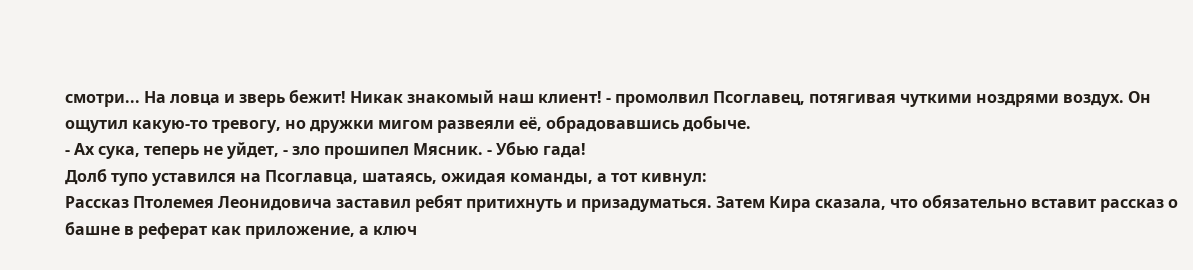смотри... На ловца и зверь бежит! Никак знакомый наш клиент! - промолвил Псоглавец, потягивая чуткими ноздрями воздух. Он ощутил какую-то тревогу, но дружки мигом развеяли её, обрадовавшись добыче.
- Ах сука, теперь не уйдет, - зло прошипел Мясник. - Убью гада!
Долб тупо уставился на Псоглавца, шатаясь, ожидая команды, а тот кивнул:
Рассказ Птолемея Леонидовича заставил ребят притихнуть и призадуматься. Затем Кира сказала, что обязательно вставит рассказ о башне в реферат как приложение, а ключ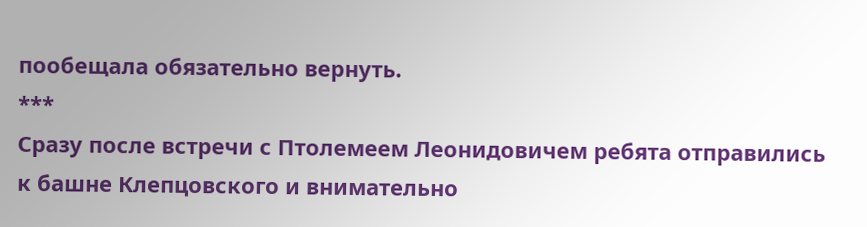пообещала обязательно вернуть.
***
Сразу после встречи с Птолемеем Леонидовичем ребята отправились к башне Клепцовского и внимательно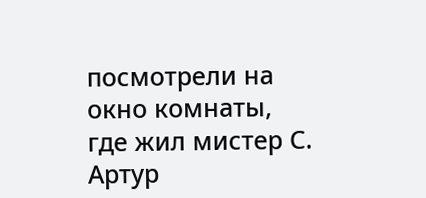посмотрели на окно комнаты, где жил мистер С. Артур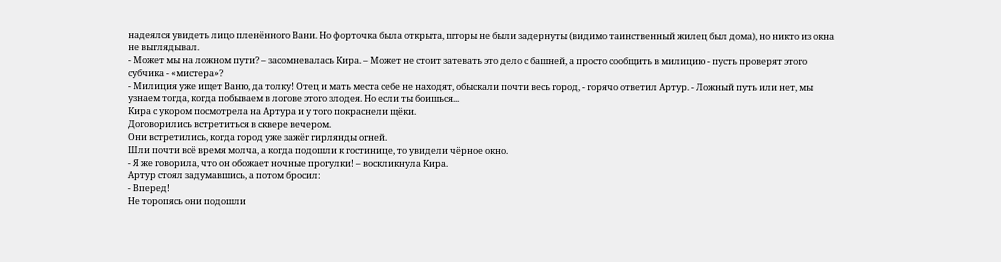надеялся увидеть лицо пленённого Вани. Но форточка была открыта, шторы не были задернуты (видимо таинственный жилец был дома), но никто из окна не выглядывал.
- Может мы на ложном пути? – засомневалась Кира. – Может не стоит затевать это дело с башней, а просто сообщить в милицию - пусть проверят этого субчика - «мистера»?
- Милиция уже ищет Ваню, да толку! Отец и мать места себе не находят, обыскали почти весь город, - горячо ответил Артур. - Ложный путь или нет, мы узнаем тогда, когда побываем в логове этого злодея. Но если ты боишься...
Кира с укором посмотрела на Артура и у того покраснели щёки.
Договорились встретиться в сквере вечером.
Они встретились, когда город уже зажёг гирлянды огней.
Шли почти всё время молча, а когда подошли к гостинице, то увидели чёрное окно.
- Я же говорила, что он обожает ночные прогулки! – воскликнула Кира.
Артур стоял задумавшись, а потом бросил:
- Вперед!
Не торопясь они подошли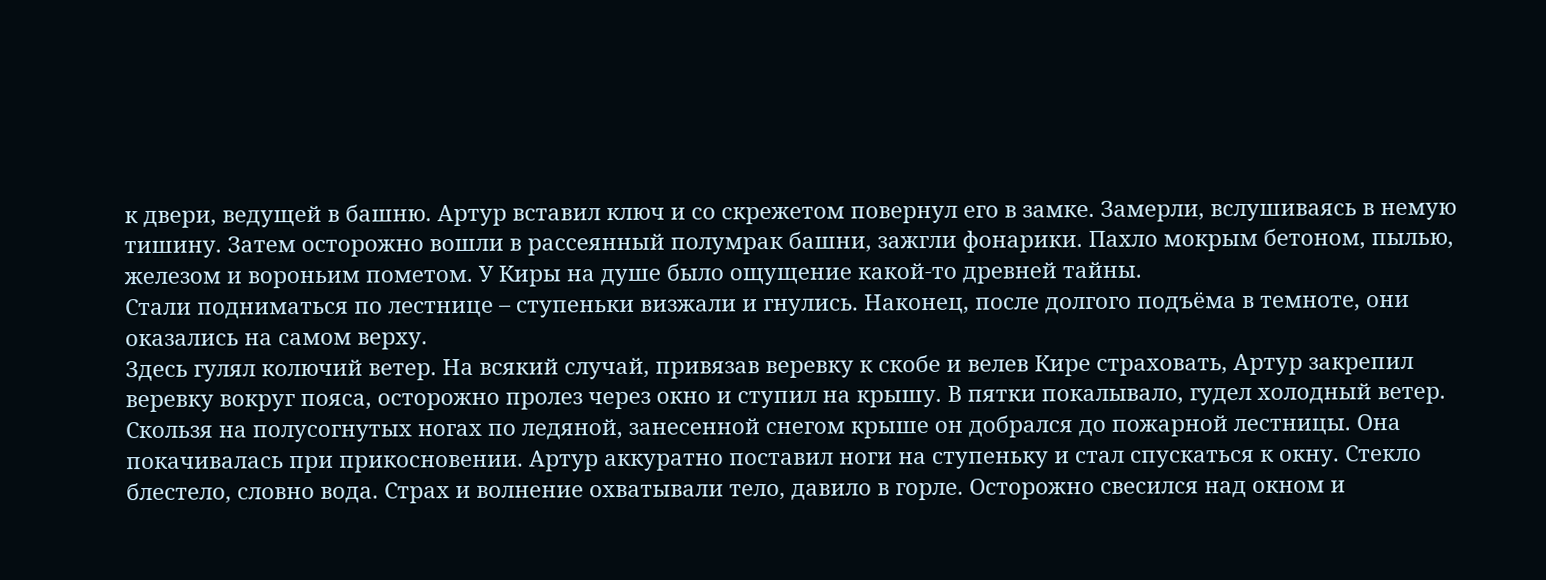к двери, ведущей в башню. Артур вставил ключ и со скрежетом повернул его в замке. Замерли, вслушиваясь в немую тишину. Затем осторожно вошли в рассеянный полумрак башни, зажгли фонарики. Пахло мокрым бетоном, пылью, железом и вороньим пометом. У Киры на душе было ощущение какой-то древней тайны.
Стали подниматься по лестнице – ступеньки визжали и гнулись. Наконец, после долгого подъёма в темноте, они оказались на самом верху.
Здесь гулял колючий ветер. На всякий случай, привязав веревку к скобе и велев Кире страховать, Артур закрепил веревку вокруг пояса, осторожно пролез через окно и ступил на крышу. В пятки покалывало, гудел холодный ветер. Скользя на полусогнутых ногах по ледяной, занесенной снегом крыше он добрался до пожарной лестницы. Она покачивалась при прикосновении. Артур аккуратно поставил ноги на ступеньку и стал спускаться к окну. Стекло блестело, словно вода. Страх и волнение охватывали тело, давило в горле. Осторожно свесился над окном и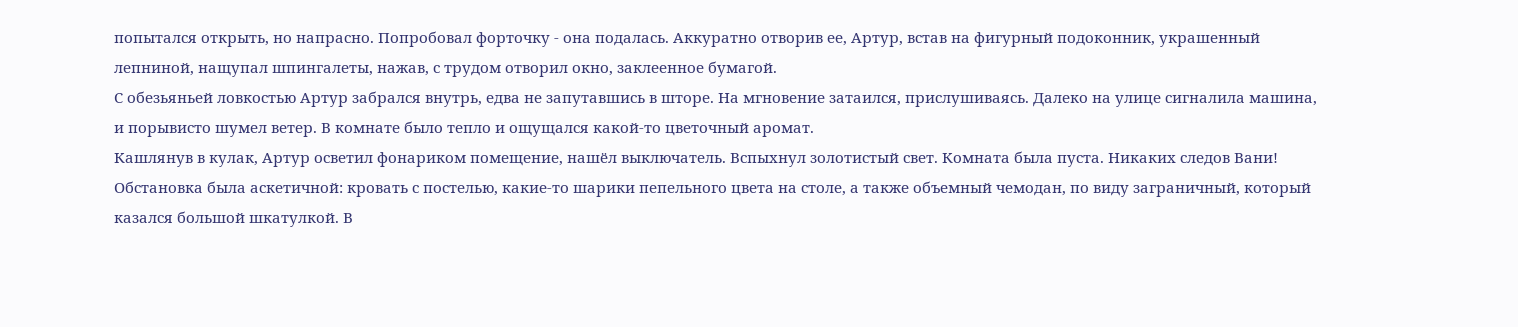попытался открыть, но напрасно. Попробовал форточку - она подалась. Аккуратно отворив ее, Артур, встав на фигурный подоконник, украшенный лепниной, нащупал шпингалеты, нажав, с трудом отворил окно, заклеенное бумагой.
С обезьяньей ловкостью Артур забрался внутрь, едва не запутавшись в шторе. На мгновение затаился, прислушиваясь. Далеко на улице сигналила машина, и порывисто шумел ветер. В комнате было тепло и ощущался какой-то цветочный аромат.
Кашлянув в кулак, Артур осветил фонариком помещение, нашёл выключатель. Вспыхнул золотистый свет. Комната была пуста. Никаких следов Вани!
Обстановка была аскетичной: кровать с постелью, какие-то шарики пепельного цвета на столе, а также объемный чемодан, по виду заграничный, который казался большой шкатулкой. В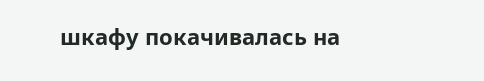шкафу покачивалась на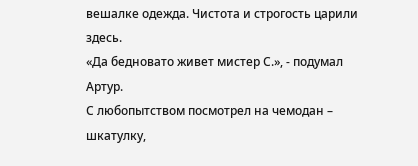вешалке одежда. Чистота и строгость царили здесь.
«Да бедновато живет мистер С.», - подумал Артур.
С любопытством посмотрел на чемодан – шкатулку,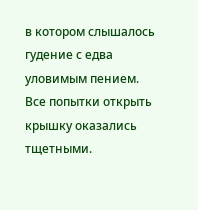в котором слышалось гудение с едва уловимым пением. Все попытки открыть крышку оказались тщетными.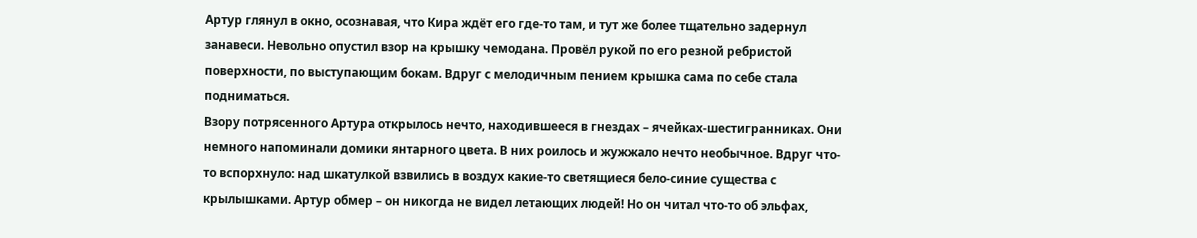Артур глянул в окно, осознавая, что Кира ждёт его где-то там, и тут же более тщательно задернул занавеси. Невольно опустил взор на крышку чемодана. Провёл рукой по его резной ребристой поверхности, по выступающим бокам. Вдруг с мелодичным пением крышка сама по себе стала подниматься.
Взору потрясенного Артура открылось нечто, находившееся в гнездах – ячейках-шестигранниках. Они немного напоминали домики янтарного цвета. В них роилось и жужжало нечто необычное. Вдруг что-то вспорхнуло: над шкатулкой взвились в воздух какие-то светящиеся бело-синие существа с крылышками. Артур обмер – он никогда не видел летающих людей! Но он читал что-то об эльфах,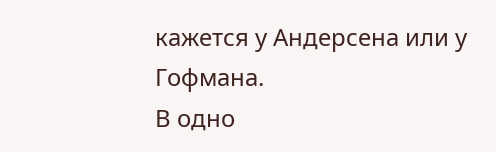кажется у Андерсена или у Гофмана.
В одно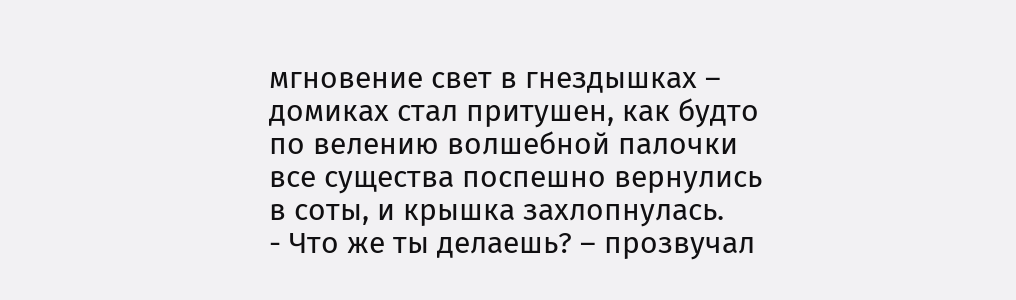мгновение свет в гнездышках – домиках стал притушен, как будто по велению волшебной палочки все существа поспешно вернулись в соты, и крышка захлопнулась.
- Что же ты делаешь? – прозвучал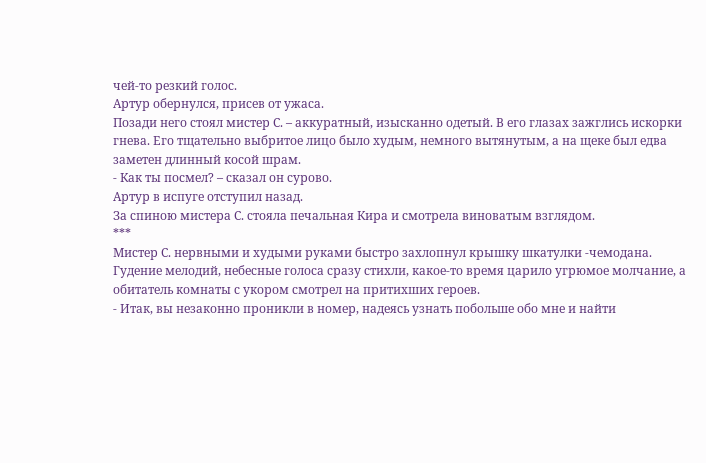чей-то резкий голос.
Артур обернулся, присев от ужаса.
Позади него стоял мистер С. – аккуратный, изысканно одетый. В его глазах зажглись искорки гнева. Его тщательно выбритое лицо было худым, немного вытянутым, а на щеке был едва заметен длинный косой шрам.
- Как ты посмел? – сказал он сурово.
Артур в испуге отступил назад.
За спиною мистера С. стояла печальная Кира и смотрела виноватым взглядом.
***
Мистер С. нервными и худыми руками быстро захлопнул крышку шкатулки -чемодана. Гудение мелодий, небесные голоса сразу стихли, какое-то время царило угрюмое молчание, а обитатель комнаты с укором смотрел на притихших героев.
- Итак, вы незаконно проникли в номер, надеясь узнать побольше обо мне и найти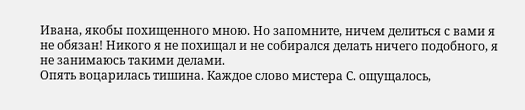Ивана, якобы похищенного мною. Но запомните, ничем делиться с вами я не обязан! Никого я не похищал и не собирался делать ничего подобного, я не занимаюсь такими делами.
Опять воцарилась тишина. Каждое слово мистера С. ощущалось,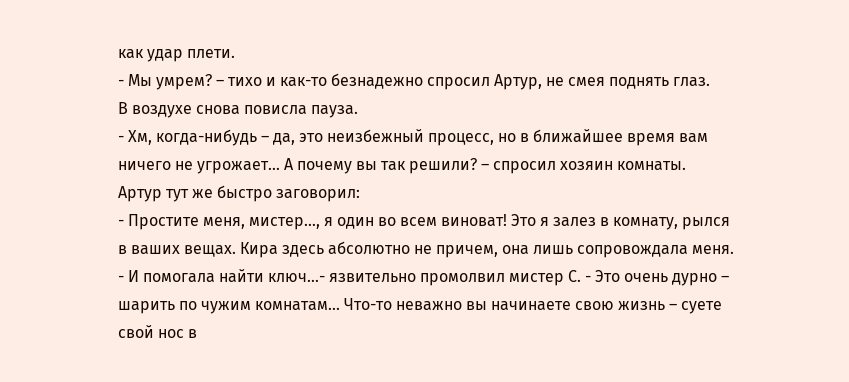как удар плети.
- Мы умрем? – тихо и как-то безнадежно спросил Артур, не смея поднять глаз.
В воздухе снова повисла пауза.
- Хм, когда-нибудь – да, это неизбежный процесс, но в ближайшее время вам ничего не угрожает… А почему вы так решили? – спросил хозяин комнаты.
Артур тут же быстро заговорил:
- Простите меня, мистер…, я один во всем виноват! Это я залез в комнату, рылся в ваших вещах. Кира здесь абсолютно не причем, она лишь сопровождала меня.
- И помогала найти ключ…- язвительно промолвил мистер С. - Это очень дурно – шарить по чужим комнатам... Что-то неважно вы начинаете свою жизнь – суете свой нос в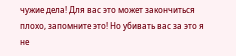чужие дела! Для вас это может закончиться плохо, запомните это! Но убивать вас за это я не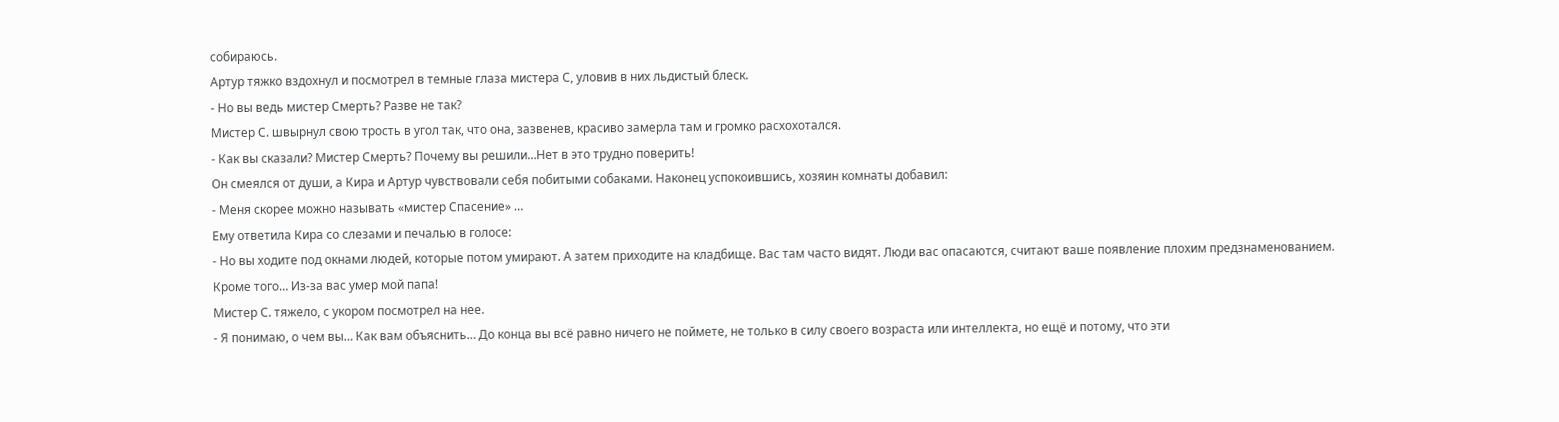собираюсь.
Артур тяжко вздохнул и посмотрел в темные глаза мистера С, уловив в них льдистый блеск.
- Но вы ведь мистер Смерть? Разве не так?
Мистер С. швырнул свою трость в угол так, что она, зазвенев, красиво замерла там и громко расхохотался.
- Как вы сказали? Мистер Смерть? Почему вы решили…Нет в это трудно поверить!
Он смеялся от души, а Кира и Артур чувствовали себя побитыми собаками. Наконец успокоившись, хозяин комнаты добавил:
- Меня скорее можно называть «мистер Спасение» …
Ему ответила Кира со слезами и печалью в голосе:
- Но вы ходите под окнами людей, которые потом умирают. А затем приходите на кладбище. Вас там часто видят. Люди вас опасаются, считают ваше появление плохим предзнаменованием. Кроме того… Из-за вас умер мой папа!
Мистер С. тяжело, с укором посмотрел на нее.
- Я понимаю, о чем вы… Как вам объяснить… До конца вы всё равно ничего не поймете, не только в силу своего возраста или интеллекта, но ещё и потому, что эти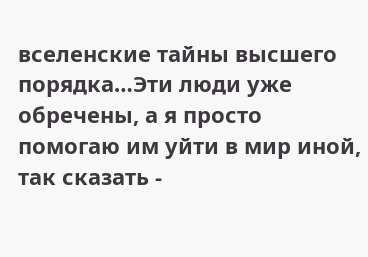вселенские тайны высшего порядка…Эти люди уже обречены, а я просто помогаю им уйти в мир иной, так сказать -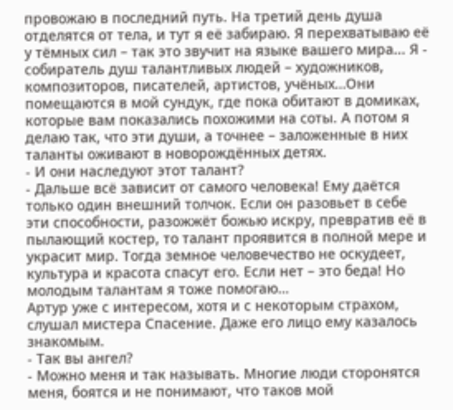провожаю в последний путь. На третий день душа отделятся от тела, и тут я её забираю. Я перехватываю её у тёмных сил – так это звучит на языке вашего мира... Я - собиратель душ талантливых людей – художников, композиторов, писателей, артистов, учёных…Они помещаются в мой сундук, где пока обитают в домиках, которые вам показались похожими на соты. А потом я делаю так, что эти души, а точнее – заложенные в них таланты оживают в новорождённых детях.
- И они наследуют этот талант?
- Дальше всё зависит от самого человека! Ему даётся только один внешний толчок. Если он разовьет в себе эти способности, разожжёт божью искру, превратив её в пылающий костер, то талант проявится в полной мере и украсит мир. Тогда земное человечество не оскудеет, культура и красота спасут его. Если нет – это беда! Но молодым талантам я тоже помогаю…
Артур уже с интересом, хотя и с некоторым страхом, слушал мистера Спасение. Даже его лицо ему казалось знакомым.
- Так вы ангел?
- Можно меня и так называть. Многие люди сторонятся меня, боятся и не понимают, что таков мой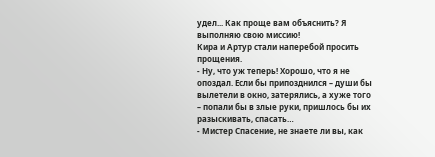удел... Как проще вам объяснить? Я выполняю свою миссию!
Кира и Артур стали наперебой просить прощения.
- Ну, что уж теперь! Хорошо, что я не опоздал. Если бы припозднился – души бы вылетели в окно, затерялись, а хуже того – попали бы в злые руки, пришлось бы их разыскивать, спасать…
- Мистер Спасение, не знаете ли вы, как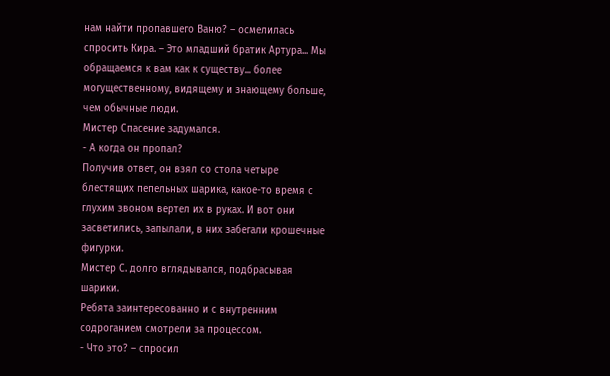нам найти пропавшего Ваню? – осмелилась спросить Кира. – Это младший братик Артура... Мы обращаемся к вам как к существу... более могущественному, видящему и знающему больше, чем обычные люди.
Мистер Спасение задумался.
- А когда он пропал?
Получив ответ, он взял со стола четыре блестящих пепельных шарика, какое-то время с глухим звоном вертел их в руках. И вот они засветились, запылали, в них забегали крошечные фигурки.
Мистер С. долго вглядывался, подбрасывая шарики.
Ребята заинтересованно и с внутренним содроганием смотрели за процессом.
- Что это? – спросил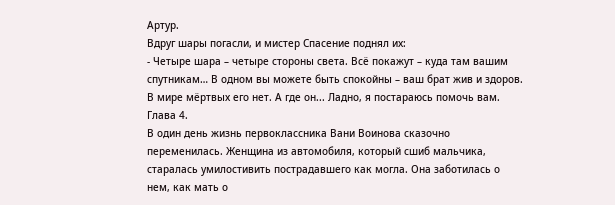Артур.
Вдруг шары погасли, и мистер Спасение поднял их:
- Четыре шара – четыре стороны света. Всё покажут – куда там вашим спутникам… В одном вы можете быть спокойны – ваш брат жив и здоров. В мире мёртвых его нет. А где он... Ладно, я постараюсь помочь вам.
Глава 4.
В один день жизнь первоклассника Вани Воинова сказочно переменилась. Женщина из автомобиля, который сшиб мальчика, старалась умилостивить пострадавшего как могла. Она заботилась о нем, как мать о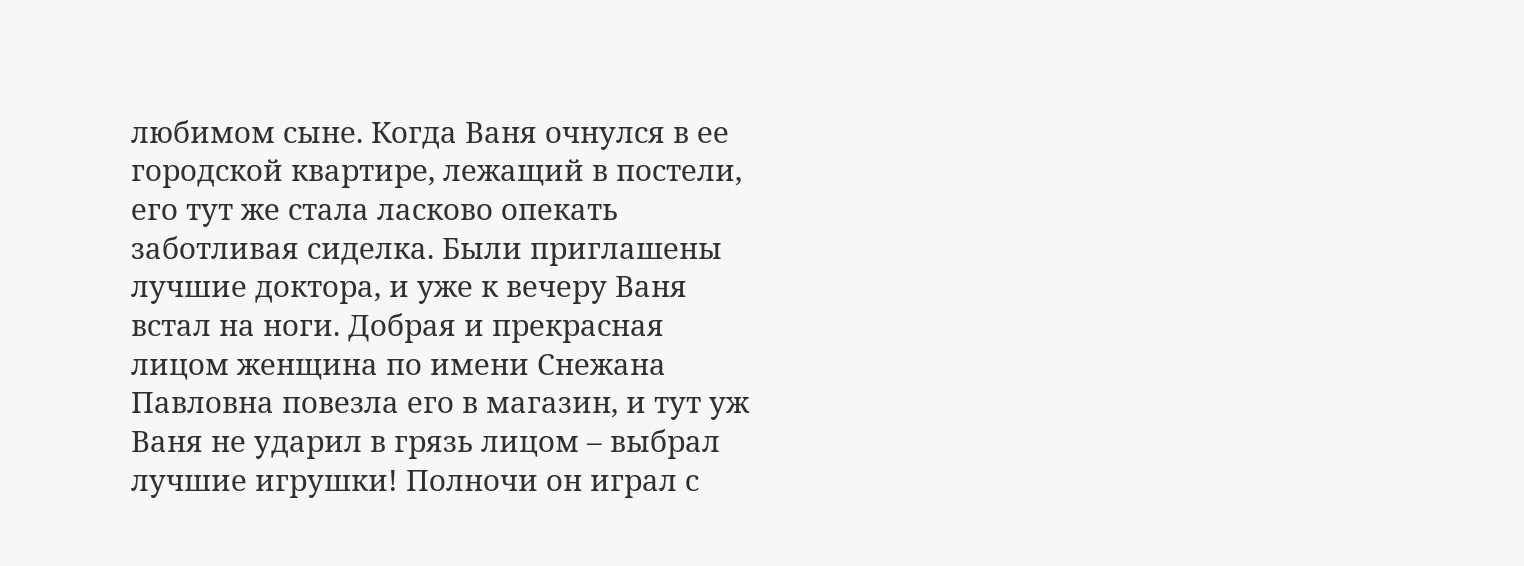любимом сыне. Когда Ваня очнулся в ее городской квартире, лежащий в постели, его тут же стала ласково опекать заботливая сиделка. Были приглашены лучшие доктора, и уже к вечеру Ваня встал на ноги. Добрая и прекрасная лицом женщина по имени Снежана Павловна повезла его в магазин, и тут уж Ваня не ударил в грязь лицом – выбрал лучшие игрушки! Полночи он играл с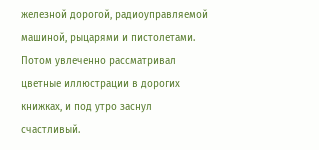железной дорогой, радиоуправляемой машиной, рыцарями и пистолетами. Потом увлеченно рассматривал цветные иллюстрации в дорогих книжках, и под утро заснул счастливый.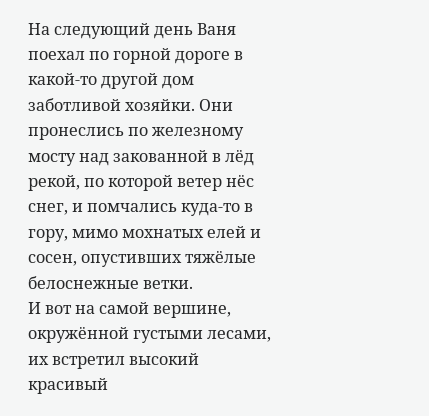На следующий день Ваня поехал по горной дороге в какой-то другой дом заботливой хозяйки. Они пронеслись по железному мосту над закованной в лёд рекой, по которой ветер нёс снег, и помчались куда-то в гору, мимо мохнатых елей и сосен, опустивших тяжёлые белоснежные ветки.
И вот на самой вершине, окружённой густыми лесами, их встретил высокий красивый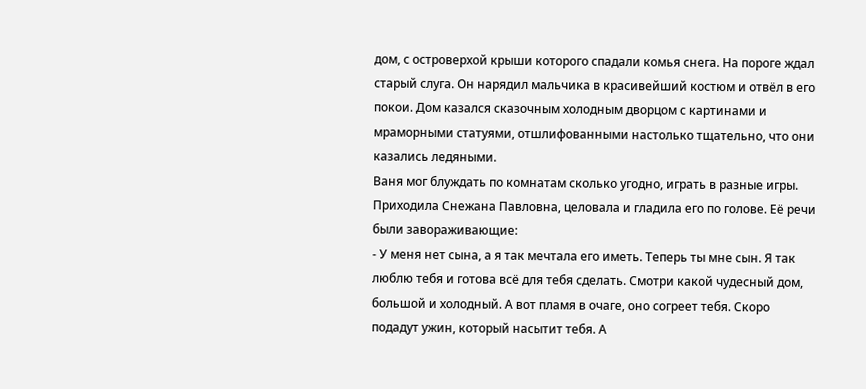дом, с островерхой крыши которого спадали комья снега. На пороге ждал старый слуга. Он нарядил мальчика в красивейший костюм и отвёл в его покои. Дом казался сказочным холодным дворцом с картинами и мраморными статуями, отшлифованными настолько тщательно, что они казались ледяными.
Ваня мог блуждать по комнатам сколько угодно, играть в разные игры. Приходила Снежана Павловна, целовала и гладила его по голове. Её речи были завораживающие:
- У меня нет сына, а я так мечтала его иметь. Теперь ты мне сын. Я так люблю тебя и готова всё для тебя сделать. Смотри какой чудесный дом, большой и холодный. А вот пламя в очаге, оно согреет тебя. Скоро подадут ужин, который насытит тебя. А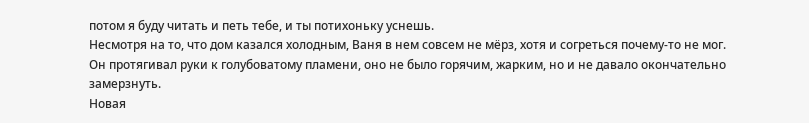потом я буду читать и петь тебе, и ты потихоньку уснешь.
Несмотря на то, что дом казался холодным, Ваня в нем совсем не мёрз, хотя и согреться почему-то не мог. Он протягивал руки к голубоватому пламени, оно не было горячим, жарким, но и не давало окончательно замерзнуть.
Новая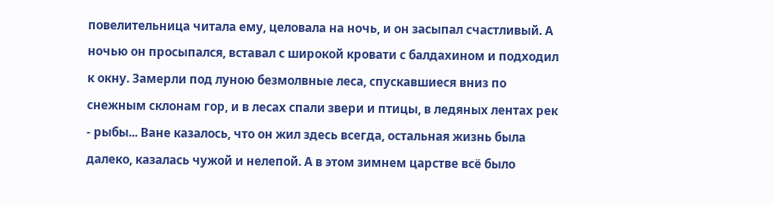повелительница читала ему, целовала на ночь, и он засыпал счастливый. А ночью он просыпался, вставал с широкой кровати с балдахином и подходил к окну. Замерли под луною безмолвные леса, спускавшиеся вниз по снежным склонам гор, и в лесах спали звери и птицы, в ледяных лентах рек - рыбы... Ване казалось, что он жил здесь всегда, остальная жизнь была далеко, казалась чужой и нелепой. А в этом зимнем царстве всё было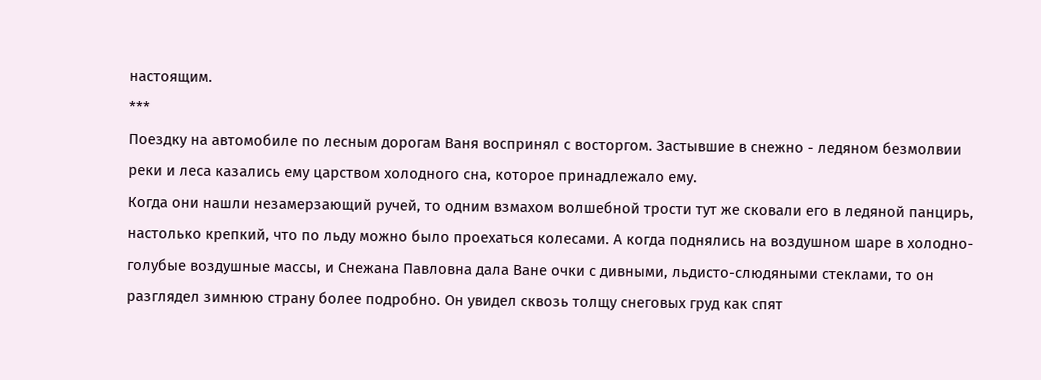настоящим.
***
Поездку на автомобиле по лесным дорогам Ваня воспринял с восторгом. Застывшие в снежно - ледяном безмолвии реки и леса казались ему царством холодного сна, которое принадлежало ему.
Когда они нашли незамерзающий ручей, то одним взмахом волшебной трости тут же сковали его в ледяной панцирь, настолько крепкий, что по льду можно было проехаться колесами. А когда поднялись на воздушном шаре в холодно-голубые воздушные массы, и Снежана Павловна дала Ване очки с дивными, льдисто-слюдяными стеклами, то он разглядел зимнюю страну более подробно. Он увидел сквозь толщу снеговых груд как спят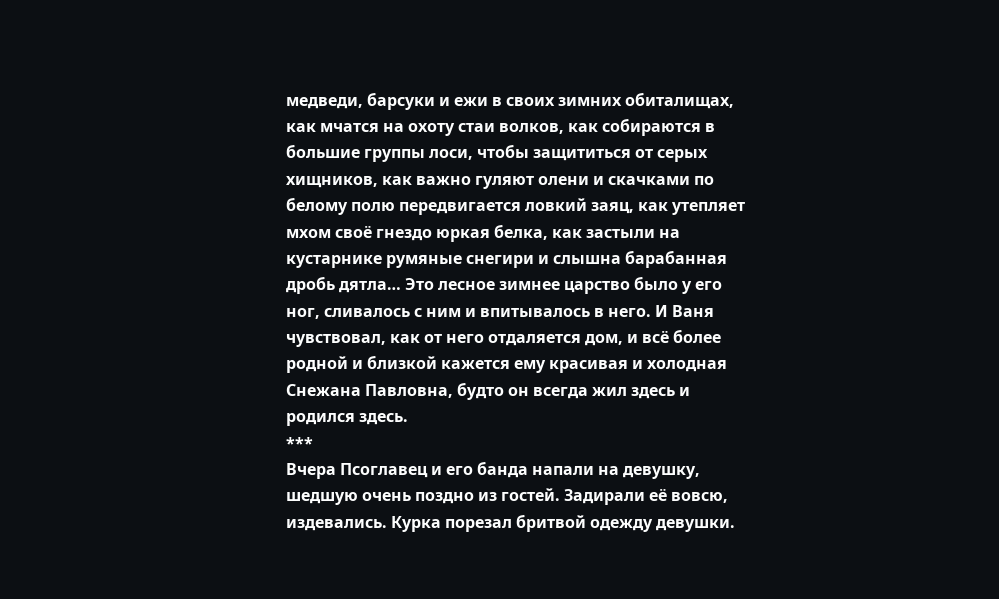медведи, барсуки и ежи в своих зимних обиталищах, как мчатся на охоту стаи волков, как собираются в большие группы лоси, чтобы защититься от серых хищников, как важно гуляют олени и скачками по белому полю передвигается ловкий заяц, как утепляет мхом своё гнездо юркая белка, как застыли на кустарнике румяные снегири и слышна барабанная дробь дятла… Это лесное зимнее царство было у его ног, сливалось с ним и впитывалось в него. И Ваня чувствовал, как от него отдаляется дом, и всё более родной и близкой кажется ему красивая и холодная Снежана Павловна, будто он всегда жил здесь и родился здесь.
***
Вчера Псоглавец и его банда напали на девушку, шедшую очень поздно из гостей. Задирали её вовсю, издевались. Курка порезал бритвой одежду девушки.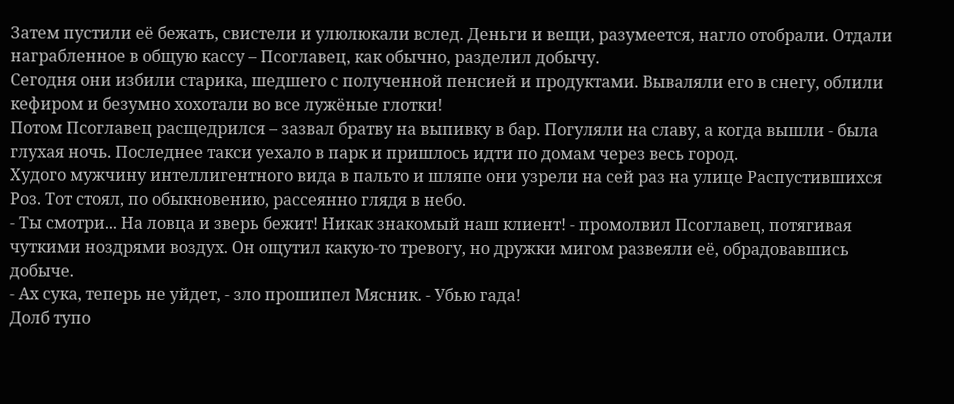Затем пустили её бежать, свистели и улюлюкали вслед. Деньги и вещи, разумеется, нагло отобрали. Отдали награбленное в общую кассу – Псоглавец, как обычно, разделил добычу.
Сегодня они избили старика, шедшего с полученной пенсией и продуктами. Вываляли его в снегу, облили кефиром и безумно хохотали во все лужёные глотки!
Потом Псоглавец расщедрился – зазвал братву на выпивку в бар. Погуляли на славу, а когда вышли - была глухая ночь. Последнее такси уехало в парк и пришлось идти по домам через весь город.
Худого мужчину интеллигентного вида в пальто и шляпе они узрели на сей раз на улице Распустившихся Роз. Тот стоял, по обыкновению, рассеянно глядя в небо.
- Ты смотри... На ловца и зверь бежит! Никак знакомый наш клиент! - промолвил Псоглавец, потягивая чуткими ноздрями воздух. Он ощутил какую-то тревогу, но дружки мигом развеяли её, обрадовавшись добыче.
- Ах сука, теперь не уйдет, - зло прошипел Мясник. - Убью гада!
Долб тупо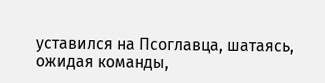уставился на Псоглавца, шатаясь, ожидая команды,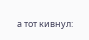а тот кивнул: